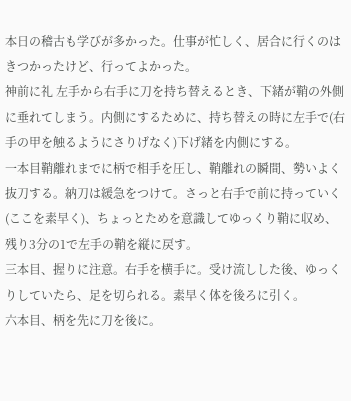本日の稽古も学びが多かった。仕事が忙しく、居合に行くのはきつかったけど、行ってよかった。
神前に礼 左手から右手に刀を持ち替えるとき、下緒が鞘の外側に垂れてしまう。内側にするために、持ち替えの時に左手で(右手の甲を触るようにさりげなく)下げ緒を内側にする。
一本目鞘離れまでに柄で相手を圧し、鞘離れの瞬間、勢いよく抜刀する。納刀は緩急をつけて。さっと右手で前に持っていく(ここを素早く)、ちょっとためを意識してゆっくり鞘に収め、残り3分の1で左手の鞘を縦に戻す。
三本目、握りに注意。右手を横手に。受け流しした後、ゆっくりしていたら、足を切られる。素早く体を後ろに引く。
六本目、柄を先に刀を後に。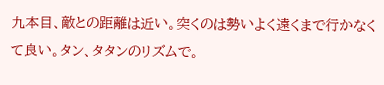九本目、敵との距離は近い。突くのは勢いよく遠くまで行かなくて良い。タン、タタンのリズムで。